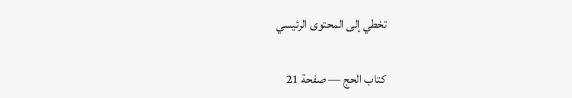تخطي إلى المحتوى الرئيسي

كتاب الحج — صفحة 21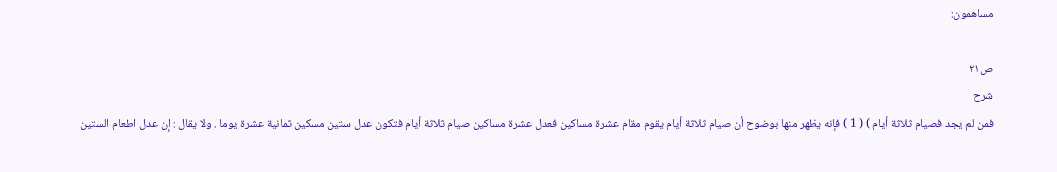مساهمون:

ص٢١
شرح
فمن لم يجد فصيام ثلاثة أيام ) ( 1 ) فإنه يظهر منها بوضوح أن صيام ثلاثة أيام يقوم مقام عشرة مساكين فعدل عشرة مساكين صيام ثلاثة أيام فتكون عدل ستين مسكين ثمانية عشرة يوما . ولا يقال : إن عدل اطعام الستين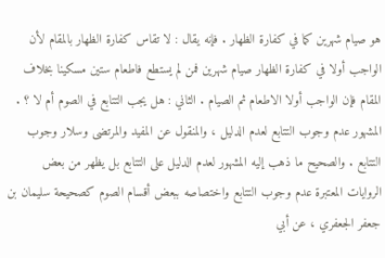هو صيام شهرين كما في كفارة الظهار . فإنه يقال : لا تقاس كفارة الظهار بالمقام لأن الواجب أولا في كفارة الظهار صيام شهرين فمن لم يستطع فاطعام ستين مسكينا بخلاف المقام فإن الواجب أولا الاطعام ثم الصيام . الثاني : هل يجب التتابع في الصوم أم لا ؟ . المشهور عدم وجوب التتابع لعدم الدليل ، والمنقول عن المفيد والمرتضى وسلار وجوب التتابع . والصحيح ما ذهب إليه المشهور لعدم الدليل على التتابع بل يظهر من بعض الروايات المعتبرة عدم وجوب التتابع واختصاصه ببعض أقسام الصوم كصحيحة سليمان بن جعفر الجعفري ، عن أبي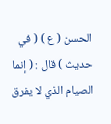الحسن ( ع ) ( في حديث ) قال : ( إنما الصيام الذي لا يفرق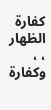كفارة الظهار ، ، وكفارة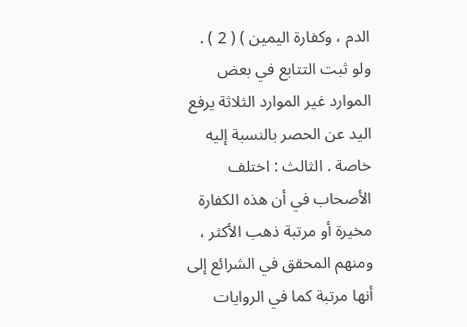الدم ، وكفارة اليمين ) ( 2 ) . ولو ثبت التتابع في بعض الموارد غير الموارد الثلاثة يرفع اليد عن الحصر بالنسبة إليه خاصة . الثالث : اختلف الأصحاب في أن هذه الكفارة مخيرة أو مرتبة ذهب الأكثر ، ومنهم المحقق في الشرائع إلى أنها مرتبة كما في الروايات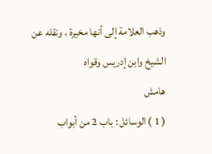وذهب العلامة إلى أنها مخيرة ، ونقله عن الشيخ وابن إدريس وقواه
هامش
( 1 ) الوسائل : باب 2 من أبواب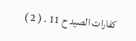كفارات الصيد ح 11 . ( 2 )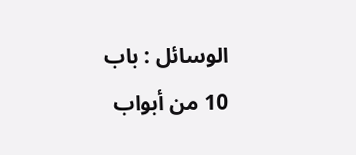الوسائل : باب 10 من أبواب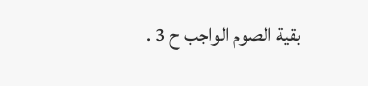بقية الصوم الواجب ح 3 .